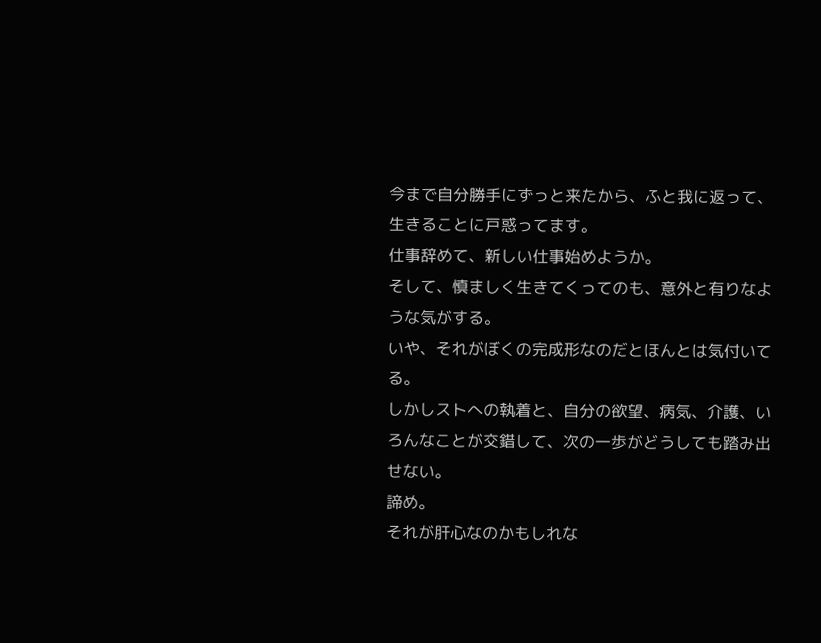今まで自分勝手にずっと来たから、ふと我に返って、生きることに戸惑ってます。
仕事辞めて、新しい仕事始めようか。
そして、慎ましく生きてくってのも、意外と有りなような気がする。
いや、それがぼくの完成形なのだとほんとは気付いてる。
しかしストへの執着と、自分の欲望、病気、介護、いろんなことが交錯して、次の一歩がどうしても踏み出せない。
諦め。
それが肝心なのかもしれな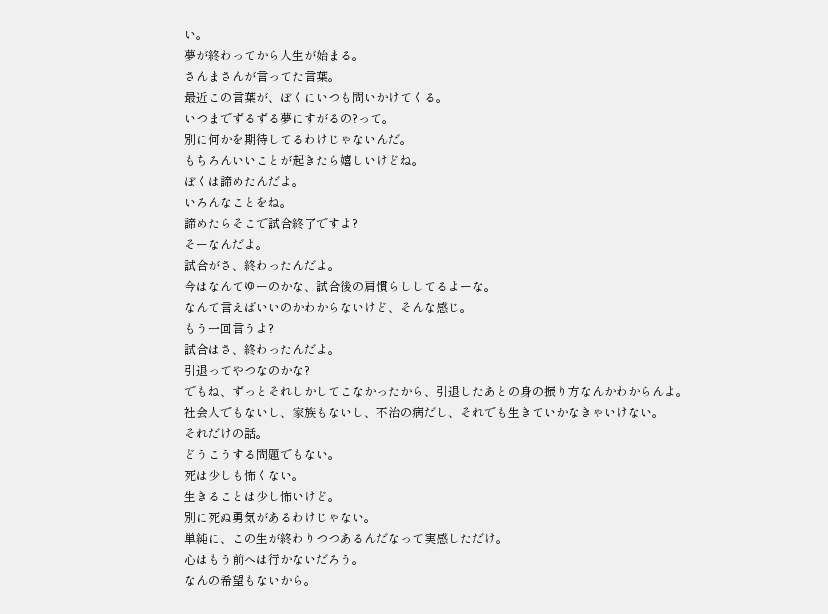い。
夢が終わってから人生が始まる。
さんまさんが言ってた言葉。
最近この言葉が、ぼくにいつも問いかけてくる。
いつまでずるずる夢にすがるの?って。
別に何かを期待してるわけじゃないんだ。
もちろんいいことが起きたら嬉しいけどね。
ぼくは諦めたんだよ。
いろんなことをね。
諦めたらそこで試合終了ですよ?
そーなんだよ。
試合がさ、終わったんだよ。
今はなんてゆーのかな、試合後の肩慣らししてるよーな。
なんて言えばいいのかわからないけど、そんな感じ。
もう一回言うよ?
試合はさ、終わったんだよ。
引退ってやつなのかな?
でもね、ずっとそれしかしてこなかったから、引退したあとの身の振り方なんかわからんよ。
社会人でもないし、家族もないし、不治の病だし、それでも生きていかなきゃいけない。
それだけの話。
どうこうする問題でもない。
死は少しも怖くない。
生きることは少し怖いけど。
別に死ぬ勇気があるわけじゃない。
単純に、この生が終わりつつあるんだなって実感しただけ。
心はもう前へは行かないだろう。
なんの希望もないから。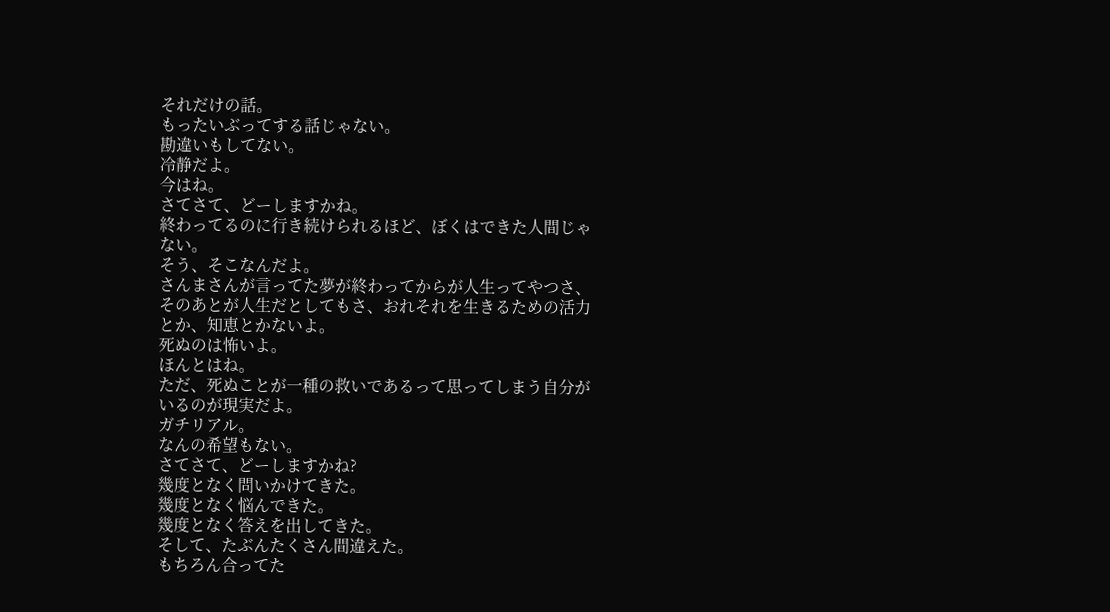それだけの話。
もったいぶってする話じゃない。
勘違いもしてない。
冷静だよ。
今はね。
さてさて、どーしますかね。
終わってるのに行き続けられるほど、ぼくはできた人間じゃない。
そう、そこなんだよ。
さんまさんが言ってた夢が終わってからが人生ってやつさ、そのあとが人生だとしてもさ、おれそれを生きるための活力とか、知恵とかないよ。
死ぬのは怖いよ。
ほんとはね。
ただ、死ぬことが一種の救いであるって思ってしまう自分がいるのが現実だよ。
ガチリアル。
なんの希望もない。
さてさて、どーしますかね?
幾度となく問いかけてきた。
幾度となく悩んできた。
幾度となく答えを出してきた。
そして、たぶんたくさん間違えた。
もちろん合ってた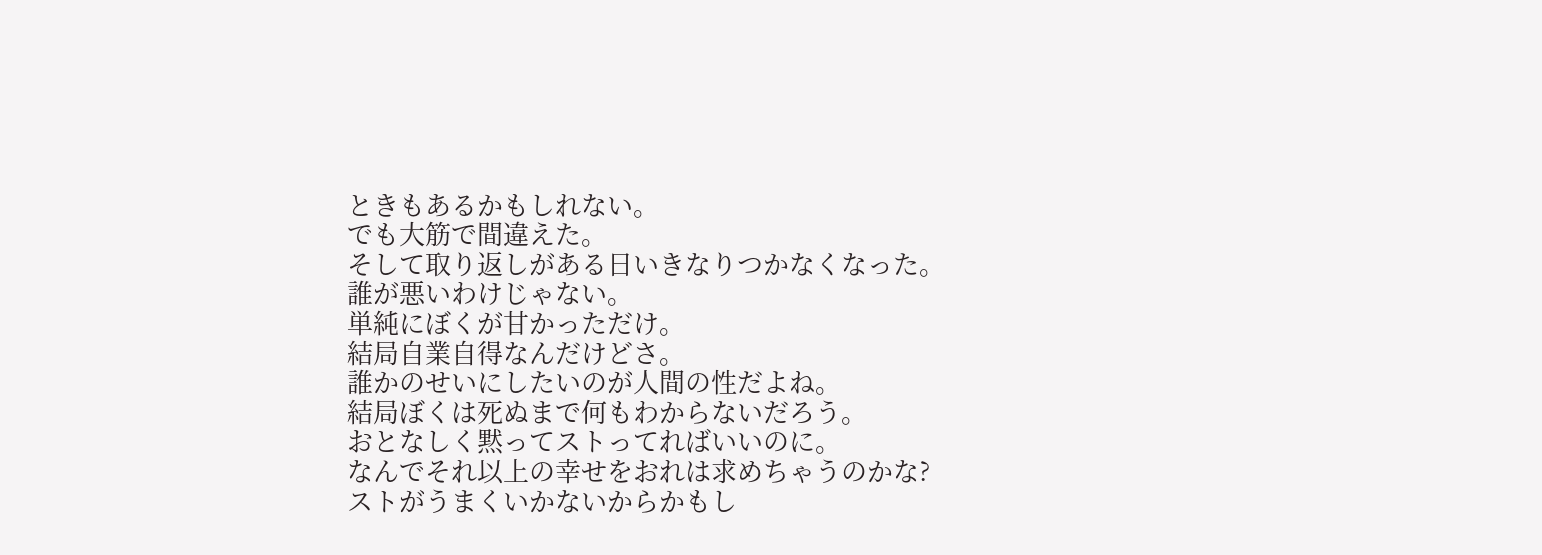ときもあるかもしれない。
でも大筋で間違えた。
そして取り返しがある日いきなりつかなくなった。
誰が悪いわけじゃない。
単純にぼくが甘かっただけ。
結局自業自得なんだけどさ。
誰かのせいにしたいのが人間の性だよね。
結局ぼくは死ぬまで何もわからないだろう。
おとなしく黙ってストってればいいのに。
なんでそれ以上の幸せをおれは求めちゃうのかな?
ストがうまくいかないからかもし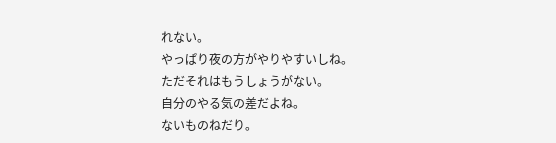れない。
やっぱり夜の方がやりやすいしね。
ただそれはもうしょうがない。
自分のやる気の差だよね。
ないものねだり。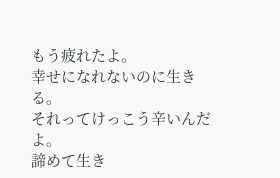もう疲れたよ。
幸せになれないのに生きる。
それってけっこう辛いんだよ。
諦めて生き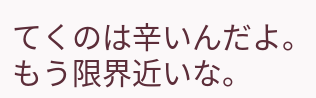てくのは辛いんだよ。
もう限界近いな。